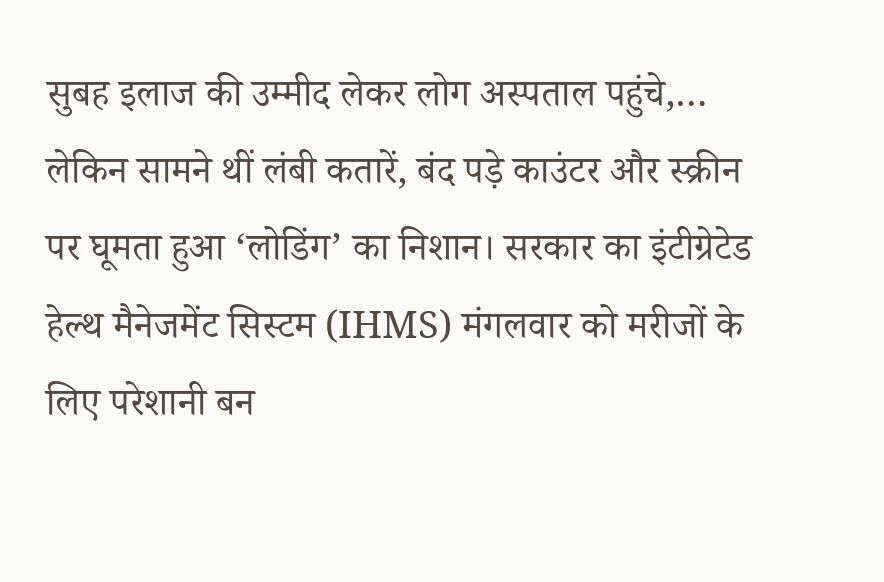सुबह इलाज की उम्मीद लेकर लोग अस्पताल पहुंचे,… लेकिन सामने थीं लंबी कतारें, बंद पड़े काउंटर और स्क्रीन पर घूमता हुआ ‘लोडिंग’ का निशान। सरकार का इंटीग्रेटेड हेल्थ मैनेजमेंट सिस्टम (IHMS) मंगलवार को मरीजों के लिए परेशानी बन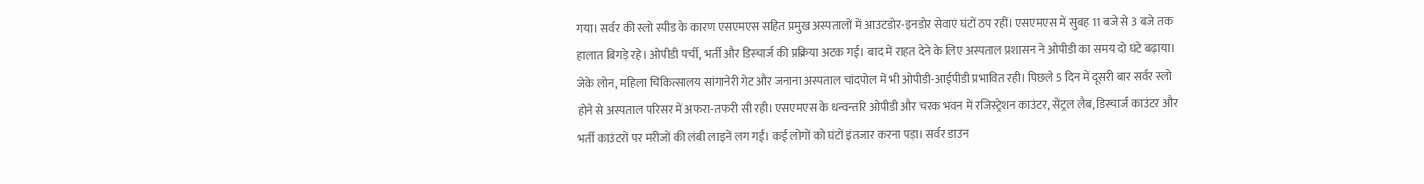गया। सर्वर की स्लो स्पीड के कारण एसएमएस सहित प्रमुख अस्पतालों में आउटडोर-इनडोर सेवाएं घंटों ठप रहीं। एसएमएस में सुबह 11 बजे से 3 बजे तक हालात बिगड़े रहे। ओपीडी पर्ची, भर्ती और डिस्चार्ज की प्रक्रिया अटक गई। बाद में राहत देने के लिए अस्पताल प्रशासन ने ओपीडी का समय दो घंटे बढ़ाया। जेके लोन, महिला चिकित्सालय सांगानेरी गेट और जनाना अस्पताल चांदपोल में भी ओपीडी-आईपीडी प्रभावित रही। पिछले 5 दिन में दूसरी बार सर्वर स्लो होने से अस्पताल परिसर में अफरा-तफरी सी रही। एसएमएस के धन्वन्तरि ओपीडी और चरक भवन में रजिस्ट्रेशन काउंटर, सेंट्रल लैब, डिस्चार्ज काउंटर और भर्ती काउंटरों पर मरीजों की लंबी लाइनें लग गईं। कई लोगों को घंटों इंतजार करना पड़ा। सर्वर डाउन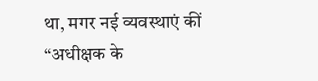था, मगर नई व्यवस्थाएं कीं “अधीक्षक के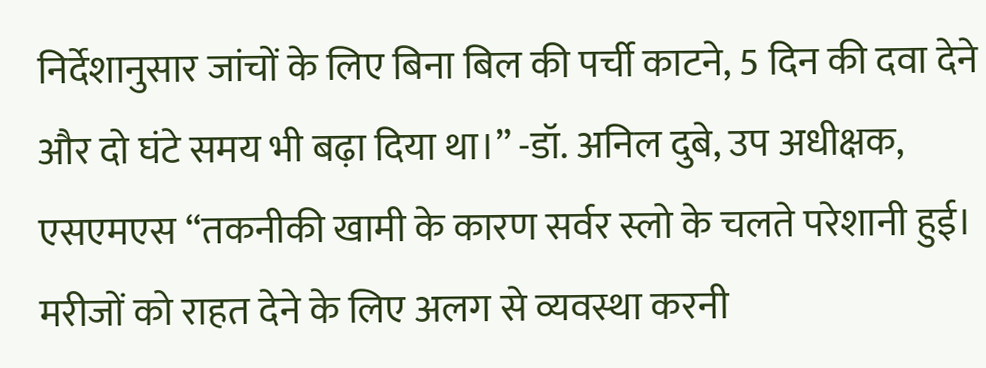निर्देशानुसार जांचों के लिए बिना बिल की पर्ची काटने, 5 दिन की दवा देने और दो घंटे समय भी बढ़ा दिया था।” -डॉ. अनिल दुबे, उप अधीक्षक, एसएमएस “तकनीकी खामी के कारण सर्वर स्लो के चलते परेशानी हुई। मरीजों को राहत देने के लिए अलग से व्यवस्था करनी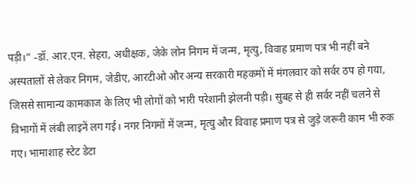पड़ी।” -डॉ. आर.एन. सेहरा, अधीक्षक, जेके लोन निगम में जन्म, मृत्यु, विवाह प्रमाण पत्र भी नहीं बने अस्पतालों से लेकर निगम, जेडीए, आरटीओ और अन्य सरकारी महकमों में मंगलवार को सर्वर ठप हो गया, जिससे सामान्य कामकाज के लिए भी लोगों को भारी परेशानी झेलनी पड़ी। सुबह से ही सर्वर नहीं चलने से विभागों में लंबी लाइनें लग गई। नगर निगमों में जन्म, मृत्यु और विवाह प्रमाण पत्र से जुड़े जरूरी काम भी रुक गए। भामाशाह स्टेट डेटा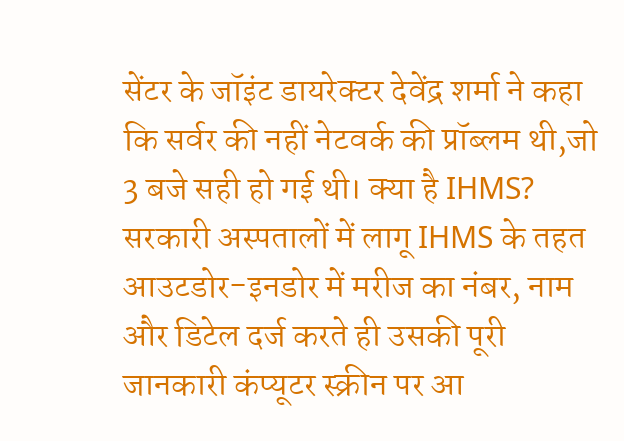सेंटर के जॉइंट डायरेक्टर देवेंद्र शर्मा ने कहा कि सर्वर की नहीं नेटवर्क की प्रॉब्लम थी,जो 3 बजे सही हो गई थी। क्या है IHMS?
सरकारी अस्पतालों में लागू IHMS के तहत आउटडोर-इनडोर में मरीज का नंबर, नाम और डिटेल दर्ज करते ही उसकी पूरी जानकारी कंप्यूटर स्क्रीन पर आ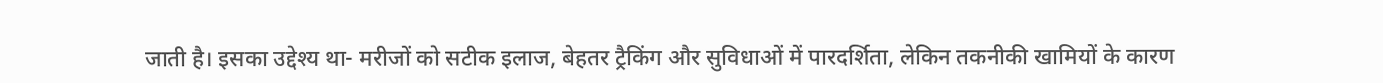जाती है। इसका उद्देश्य था- मरीजों को सटीक इलाज, बेहतर ट्रैकिंग और सुविधाओं में पारदर्शिता, लेकिन तकनीकी खामियों के कारण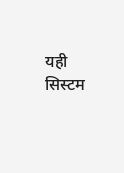यही सिस्टम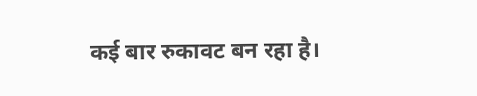कई बार रुकावट बन रहा है।